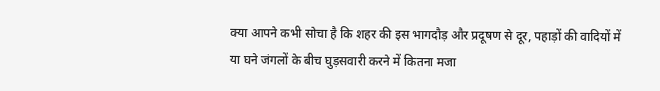क्या आपने कभी सोचा है कि शहर की इस भागदौड़ और प्रदूषण से दूर, पहाड़ों की वादियों में या घने जंगलों के बीच घुड़सवारी करने में कितना मजा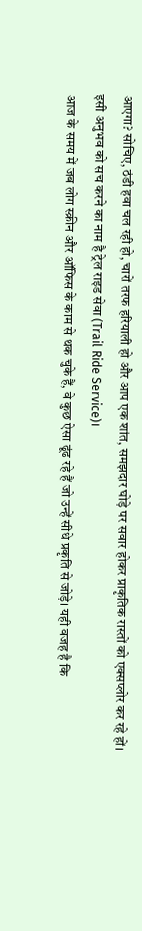आएगा? सोचिए, ठंडी हवा चल रही हो, चारों तरफ हरियाली हो और आप एक शांत, समझदार घोड़े पर सवार होकर प्राकृतिक रास्तों को एक्सप्लोर कर रहे हों।
इसी अनुभव को सच करने का नाम है ट्रेल राइड सेवा (Trail Ride Service)।
आज के समय में जब लोग स्क्रीन और ऑफिस के काम से थक चुके हैं, वे कुछ ऐसा ढूंढ रहे हैं जो उन्हें सीधे प्रकृति से जोड़े। यही वजह है कि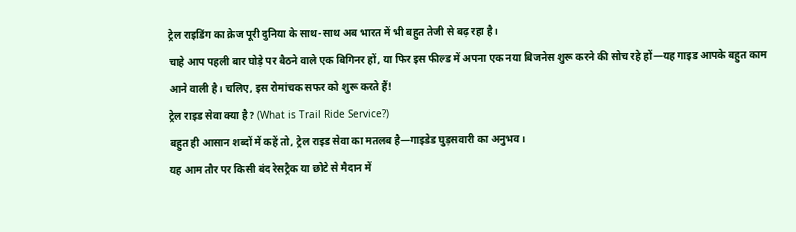ट्रेल राइडिंग का क्रेज पूरी दुनिया के साथ-साथ अब भारत में भी बहुत तेजी से बढ़ रहा है।
चाहे आप पहली बार घोड़े पर बैठने वाले एक बिगिनर हों, या फिर इस फील्ड में अपना एक नया बिजनेस शुरू करने की सोच रहे हों—यह गाइड आपके बहुत काम आने वाली है। चलिए, इस रोमांचक सफर को शुरू करते हैं!
ट्रेल राइड सेवा क्या है? (What is Trail Ride Service?)
बहुत ही आसान शब्दों में कहें तो, ट्रेल राइड सेवा का मतलब है—गाइडेड घुड़सवारी का अनुभव।
यह आम तौर पर किसी बंद रेसट्रैक या छोटे से मैदान में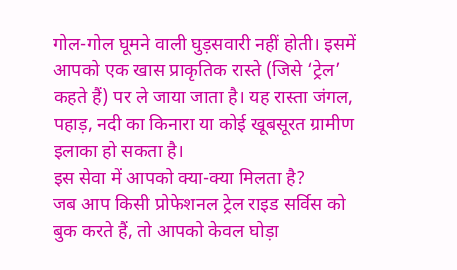गोल-गोल घूमने वाली घुड़सवारी नहीं होती। इसमें आपको एक खास प्राकृतिक रास्ते (जिसे ‘ट्रेल’ कहते हैं) पर ले जाया जाता है। यह रास्ता जंगल, पहाड़, नदी का किनारा या कोई खूबसूरत ग्रामीण इलाका हो सकता है।
इस सेवा में आपको क्या-क्या मिलता है?
जब आप किसी प्रोफेशनल ट्रेल राइड सर्विस को बुक करते हैं, तो आपको केवल घोड़ा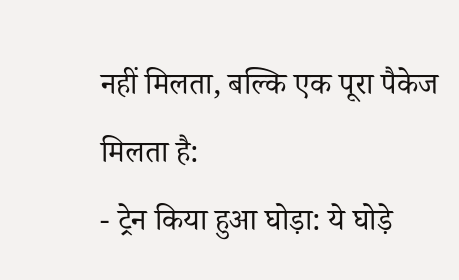नहीं मिलता, बल्कि एक पूरा पैकेज मिलता है:
- ट्रेन किया हुआ घोड़ा: ये घोड़े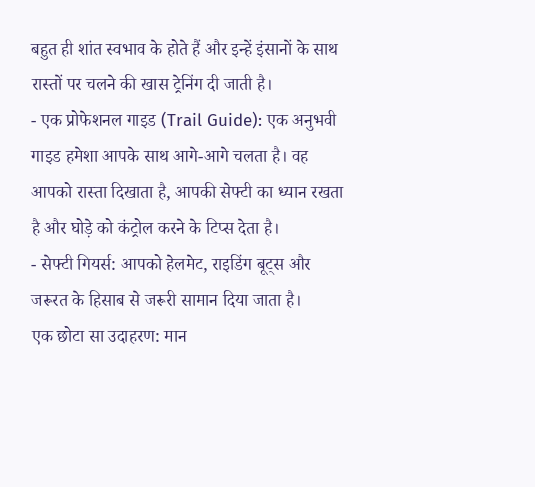बहुत ही शांत स्वभाव के होते हैं और इन्हें इंसानों के साथ रास्तों पर चलने की खास ट्रेनिंग दी जाती है।
- एक प्रोफेशनल गाइड (Trail Guide): एक अनुभवी गाइड हमेशा आपके साथ आगे-आगे चलता है। वह आपको रास्ता दिखाता है, आपकी सेफ्टी का ध्यान रखता है और घोड़े को कंट्रोल करने के टिप्स देता है।
- सेफ्टी गियर्स: आपको हेलमेट, राइडिंग बूट्स और जरूरत के हिसाब से जरूरी सामान दिया जाता है।
एक छोटा सा उदाहरण: मान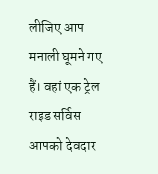लीजिए आप मनाली घूमने गए हैं। वहां एक ट्रेल राइड सर्विस आपको देवदार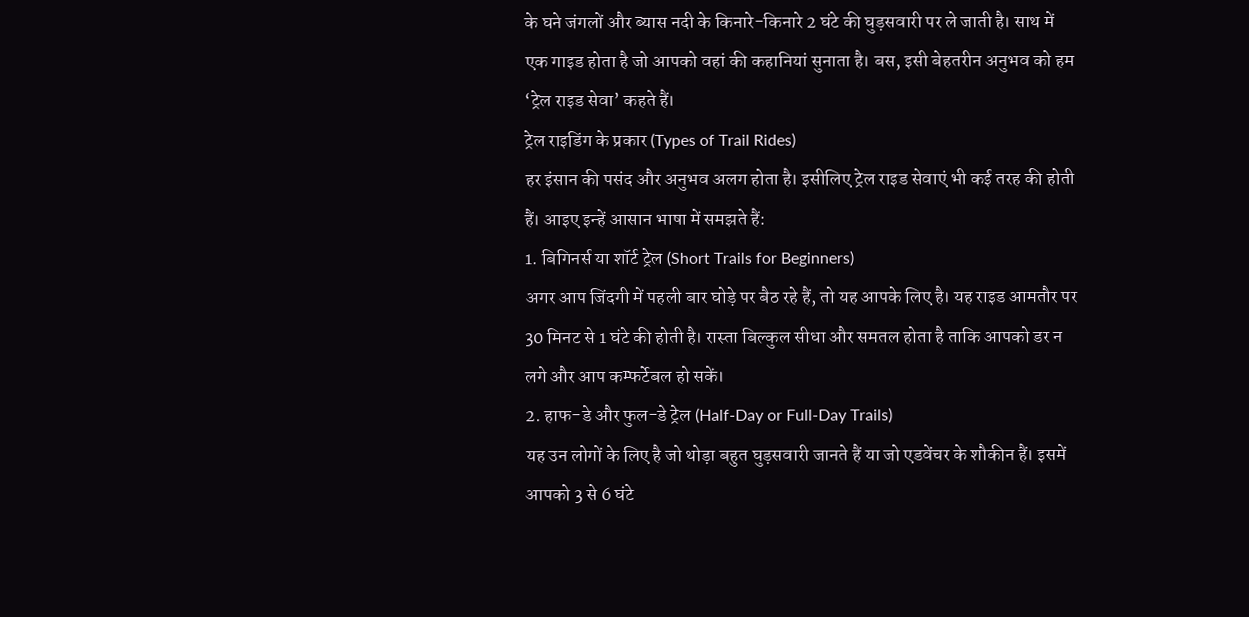के घने जंगलों और ब्यास नदी के किनारे-किनारे 2 घंटे की घुड़सवारी पर ले जाती है। साथ में एक गाइड होता है जो आपको वहां की कहानियां सुनाता है। बस, इसी बेहतरीन अनुभव को हम ‘ट्रेल राइड सेवा’ कहते हैं।
ट्रेल राइडिंग के प्रकार (Types of Trail Rides)
हर इंसान की पसंद और अनुभव अलग होता है। इसीलिए ट्रेल राइड सेवाएं भी कई तरह की होती हैं। आइए इन्हें आसान भाषा में समझते हैं:
1. बिगिनर्स या शॉर्ट ट्रेल (Short Trails for Beginners)
अगर आप जिंदगी में पहली बार घोड़े पर बैठ रहे हैं, तो यह आपके लिए है। यह राइड आमतौर पर 30 मिनट से 1 घंटे की होती है। रास्ता बिल्कुल सीधा और समतल होता है ताकि आपको डर न लगे और आप कम्फर्टेबल हो सकें।
2. हाफ-डे और फुल-डे ट्रेल (Half-Day or Full-Day Trails)
यह उन लोगों के लिए है जो थोड़ा बहुत घुड़सवारी जानते हैं या जो एडवेंचर के शौकीन हैं। इसमें आपको 3 से 6 घंटे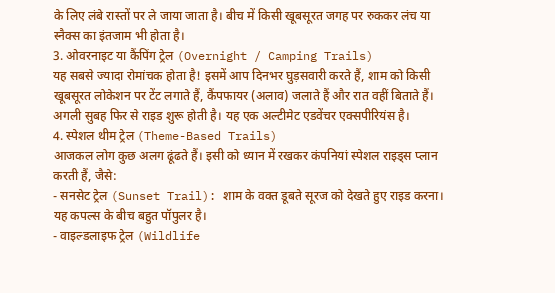के लिए लंबे रास्तों पर ले जाया जाता है। बीच में किसी खूबसूरत जगह पर रुककर लंच या स्नैक्स का इंतजाम भी होता है।
3. ओवरनाइट या कैंपिंग ट्रेल (Overnight / Camping Trails)
यह सबसे ज्यादा रोमांचक होता है! इसमें आप दिनभर घुड़सवारी करते हैं, शाम को किसी खूबसूरत लोकेशन पर टेंट लगाते हैं, कैंपफायर (अलाव) जलाते हैं और रात वहीं बिताते हैं। अगली सुबह फिर से राइड शुरू होती है। यह एक अल्टीमेट एडवेंचर एक्सपीरियंस है।
4. स्पेशल थीम ट्रेल (Theme-Based Trails)
आजकल लोग कुछ अलग ढूंढते हैं। इसी को ध्यान में रखकर कंपनियां स्पेशल राइड्स प्लान करती हैं, जैसे:
- सनसेट ट्रेल (Sunset Trail): शाम के वक्त डूबते सूरज को देखते हुए राइड करना। यह कपल्स के बीच बहुत पॉपुलर है।
- वाइल्डलाइफ ट्रेल (Wildlife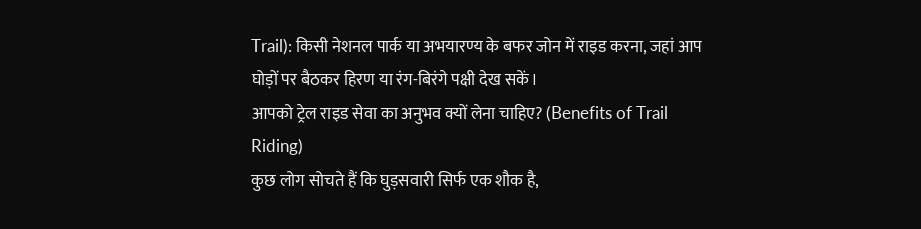Trail): किसी नेशनल पार्क या अभयारण्य के बफर जोन में राइड करना, जहां आप घोड़ों पर बैठकर हिरण या रंग-बिरंगे पक्षी देख सकें।
आपको ट्रेल राइड सेवा का अनुभव क्यों लेना चाहिए? (Benefits of Trail Riding)
कुछ लोग सोचते हैं कि घुड़सवारी सिर्फ एक शौक है,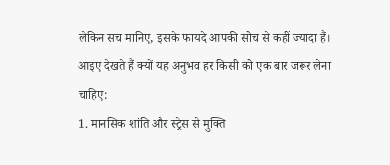लेकिन सच मानिए, इसके फायदे आपकी सोच से कहीं ज्यादा हैं। आइए देखते हैं क्यों यह अनुभव हर किसी को एक बार जरूर लेना चाहिए:
1. मानसिक शांति और स्ट्रेस से मुक्ति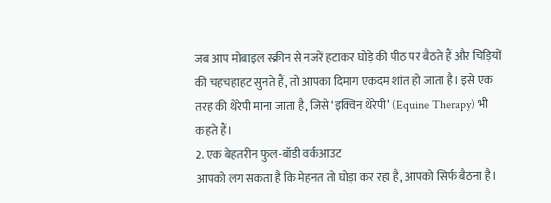जब आप मोबाइल स्क्रीन से नजरें हटाकर घोड़े की पीठ पर बैठते हैं और चिड़ियों की चहचहाहट सुनते हैं, तो आपका दिमाग एकदम शांत हो जाता है। इसे एक तरह की थेरेपी माना जाता है, जिसे ‘इक्विन थेरेपी’ (Equine Therapy) भी कहते हैं।
2. एक बेहतरीन फुल-बॉडी वर्कआउट
आपको लग सकता है कि मेहनत तो घोड़ा कर रहा है, आपको सिर्फ बैठना है।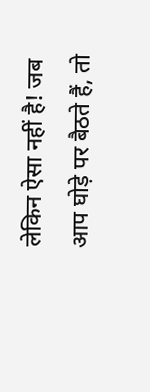लेकिन ऐसा नहीं है! जब आप घोड़े पर बैठते हैं, तो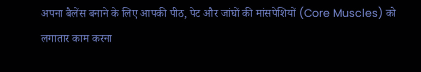अपना बैलेंस बनाने के लिए आपकी पीठ, पेट और जांघों की मांसपेशियों (Core Muscles) को लगातार काम करना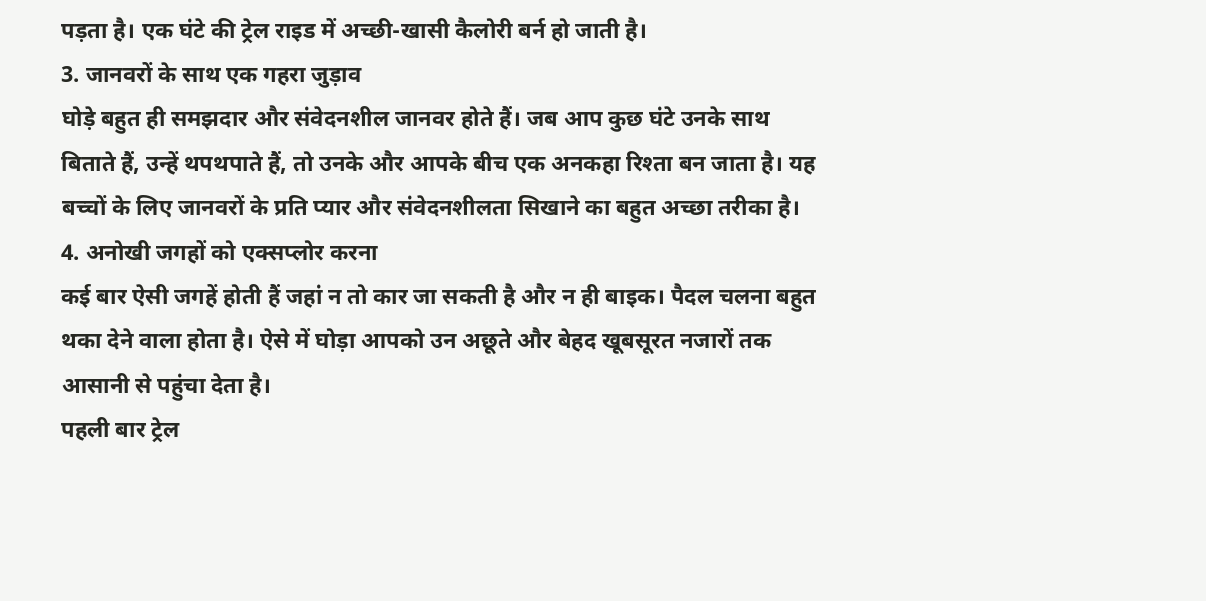पड़ता है। एक घंटे की ट्रेल राइड में अच्छी-खासी कैलोरी बर्न हो जाती है।
3. जानवरों के साथ एक गहरा जुड़ाव
घोड़े बहुत ही समझदार और संवेदनशील जानवर होते हैं। जब आप कुछ घंटे उनके साथ बिताते हैं, उन्हें थपथपाते हैं, तो उनके और आपके बीच एक अनकहा रिश्ता बन जाता है। यह बच्चों के लिए जानवरों के प्रति प्यार और संवेदनशीलता सिखाने का बहुत अच्छा तरीका है।
4. अनोखी जगहों को एक्सप्लोर करना
कई बार ऐसी जगहें होती हैं जहां न तो कार जा सकती है और न ही बाइक। पैदल चलना बहुत थका देने वाला होता है। ऐसे में घोड़ा आपको उन अछूते और बेहद खूबसूरत नजारों तक आसानी से पहुंचा देता है।
पहली बार ट्रेल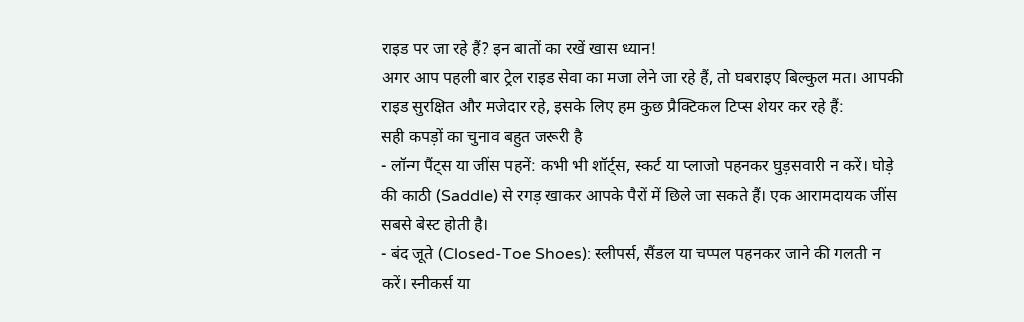राइड पर जा रहे हैं? इन बातों का रखें खास ध्यान!
अगर आप पहली बार ट्रेल राइड सेवा का मजा लेने जा रहे हैं, तो घबराइए बिल्कुल मत। आपकी राइड सुरक्षित और मजेदार रहे, इसके लिए हम कुछ प्रैक्टिकल टिप्स शेयर कर रहे हैं:
सही कपड़ों का चुनाव बहुत जरूरी है
- लॉन्ग पैंट्स या जींस पहनें: कभी भी शॉर्ट्स, स्कर्ट या प्लाजो पहनकर घुड़सवारी न करें। घोड़े की काठी (Saddle) से रगड़ खाकर आपके पैरों में छिले जा सकते हैं। एक आरामदायक जींस सबसे बेस्ट होती है।
- बंद जूते (Closed-Toe Shoes): स्लीपर्स, सैंडल या चप्पल पहनकर जाने की गलती न करें। स्नीकर्स या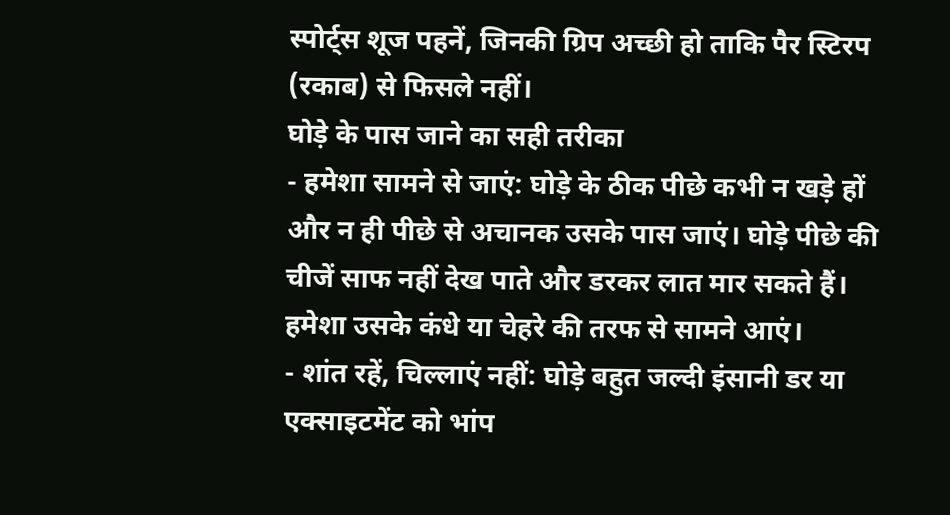स्पोर्ट्स शूज पहनें, जिनकी ग्रिप अच्छी हो ताकि पैर स्टिरप (रकाब) से फिसले नहीं।
घोड़े के पास जाने का सही तरीका
- हमेशा सामने से जाएं: घोड़े के ठीक पीछे कभी न खड़े हों और न ही पीछे से अचानक उसके पास जाएं। घोड़े पीछे की चीजें साफ नहीं देख पाते और डरकर लात मार सकते हैं। हमेशा उसके कंधे या चेहरे की तरफ से सामने आएं।
- शांत रहें, चिल्लाएं नहीं: घोड़े बहुत जल्दी इंसानी डर या एक्साइटमेंट को भांप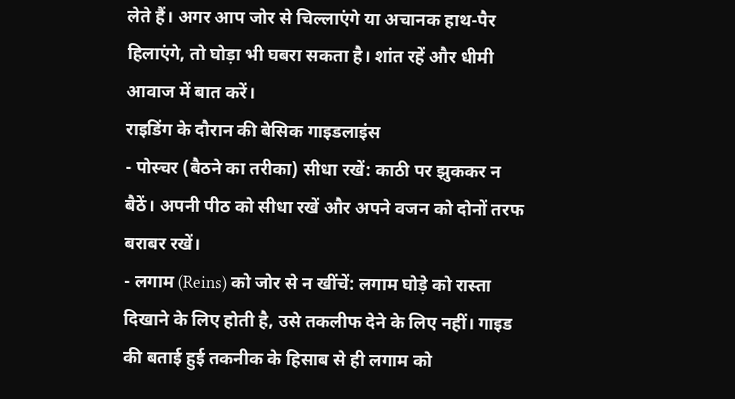लेते हैं। अगर आप जोर से चिल्लाएंगे या अचानक हाथ-पैर हिलाएंगे, तो घोड़ा भी घबरा सकता है। शांत रहें और धीमी आवाज में बात करें।
राइडिंग के दौरान की बेसिक गाइडलाइंस
- पोस्चर (बैठने का तरीका) सीधा रखें: काठी पर झुककर न बैठें। अपनी पीठ को सीधा रखें और अपने वजन को दोनों तरफ बराबर रखें।
- लगाम (Reins) को जोर से न खींचें: लगाम घोड़े को रास्ता दिखाने के लिए होती है, उसे तकलीफ देने के लिए नहीं। गाइड की बताई हुई तकनीक के हिसाब से ही लगाम को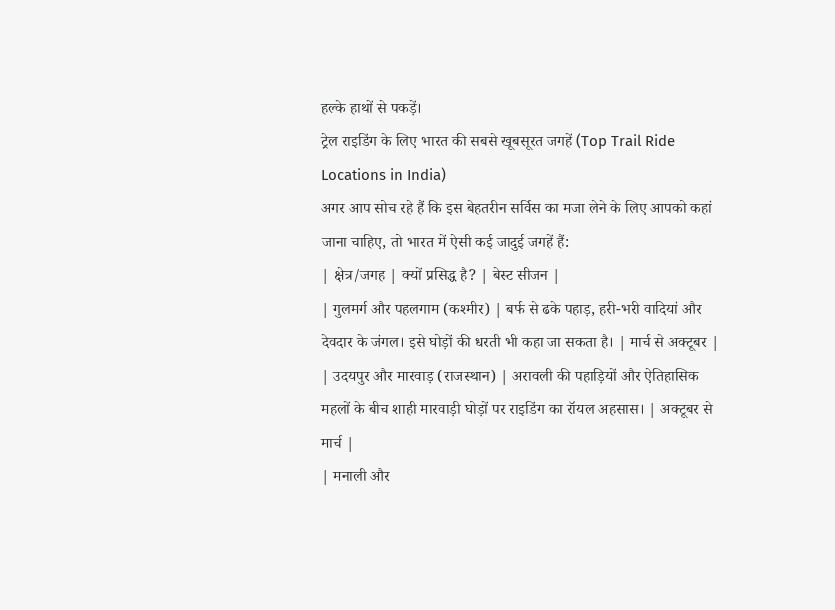हल्के हाथों से पकड़ें।
ट्रेल राइडिंग के लिए भारत की सबसे खूबसूरत जगहें (Top Trail Ride Locations in India)
अगर आप सोच रहे हैं कि इस बेहतरीन सर्विस का मजा लेने के लिए आपको कहां जाना चाहिए, तो भारत में ऐसी कई जादुई जगहें हैं:
| क्षेत्र/जगह | क्यों प्रसिद्ध है? | बेस्ट सीजन |
| गुलमर्ग और पहलगाम (कश्मीर) | बर्फ से ढके पहाड़, हरी-भरी वादियां और देवदार के जंगल। इसे घोड़ों की धरती भी कहा जा सकता है। | मार्च से अक्टूबर |
| उदयपुर और मारवाड़ (राजस्थान) | अरावली की पहाड़ियों और ऐतिहासिक महलों के बीच शाही मारवाड़ी घोड़ों पर राइडिंग का रॉयल अहसास। | अक्टूबर से मार्च |
| मनाली और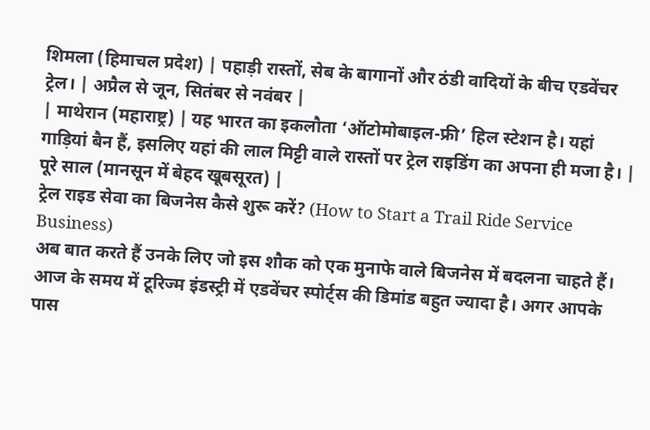शिमला (हिमाचल प्रदेश) | पहाड़ी रास्तों, सेब के बागानों और ठंडी वादियों के बीच एडवेंचर ट्रेल। | अप्रैल से जून, सितंबर से नवंबर |
| माथेरान (महाराष्ट्र) | यह भारत का इकलौता ‘ऑटोमोबाइल-फ्री’ हिल स्टेशन है। यहां गाड़ियां बैन हैं, इसलिए यहां की लाल मिट्टी वाले रास्तों पर ट्रेल राइडिंग का अपना ही मजा है। | पूरे साल (मानसून में बेहद खूबसूरत) |
ट्रेल राइड सेवा का बिजनेस कैसे शुरू करें? (How to Start a Trail Ride Service Business)
अब बात करते हैं उनके लिए जो इस शौक को एक मुनाफे वाले बिजनेस में बदलना चाहते हैं। आज के समय में टूरिज्म इंडस्ट्री में एडवेंचर स्पोर्ट्स की डिमांड बहुत ज्यादा है। अगर आपके पास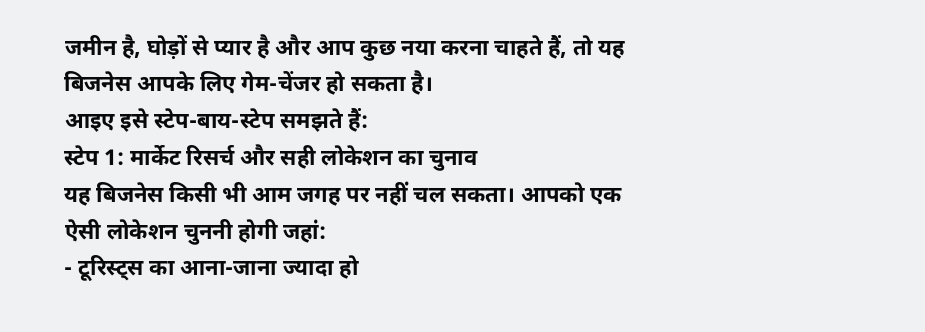जमीन है, घोड़ों से प्यार है और आप कुछ नया करना चाहते हैं, तो यह बिजनेस आपके लिए गेम-चेंजर हो सकता है।
आइए इसे स्टेप-बाय-स्टेप समझते हैं:
स्टेप 1: मार्केट रिसर्च और सही लोकेशन का चुनाव
यह बिजनेस किसी भी आम जगह पर नहीं चल सकता। आपको एक ऐसी लोकेशन चुननी होगी जहां:
- टूरिस्ट्स का आना-जाना ज्यादा हो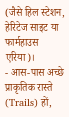(जैसे हिल स्टेशन, हेरिटेज साइट या फार्महाउस एरिया)।
- आस-पास अच्छे प्राकृतिक रास्ते (Trails) हों,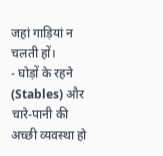जहां गाड़ियां न चलती हों।
- घोड़ों के रहने (Stables) और चारे-पानी की अच्छी व्यवस्था हो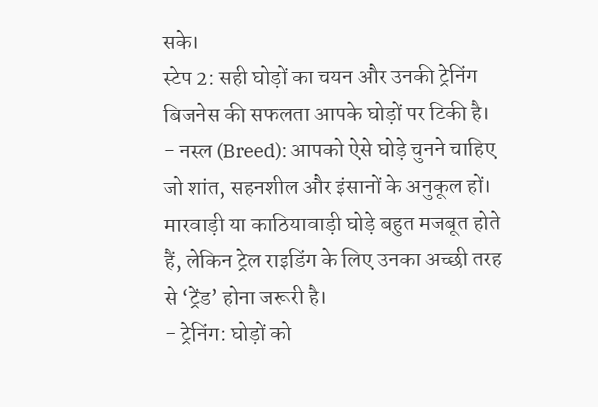सके।
स्टेप 2: सही घोड़ों का चयन और उनकी ट्रेनिंग
बिजनेस की सफलता आपके घोड़ों पर टिकी है।
- नस्ल (Breed): आपको ऐसे घोड़े चुनने चाहिए जो शांत, सहनशील और इंसानों के अनुकूल हों। मारवाड़ी या काठियावाड़ी घोड़े बहुत मजबूत होते हैं, लेकिन ट्रेल राइडिंग के लिए उनका अच्छी तरह से ‘ट्रेंड’ होना जरूरी है।
- ट्रेनिंग: घोड़ों को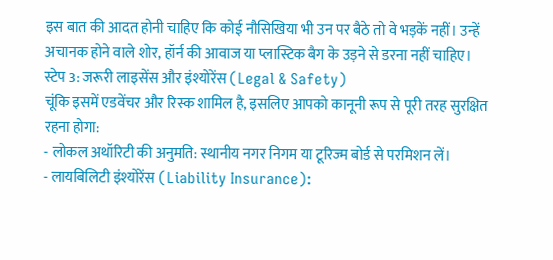इस बात की आदत होनी चाहिए कि कोई नौसिखिया भी उन पर बैठे तो वे भड़कें नहीं। उन्हें अचानक होने वाले शोर, हॉर्न की आवाज या प्लास्टिक बैग के उड़ने से डरना नहीं चाहिए।
स्टेप 3: जरूरी लाइसेंस और इंश्योरेंस (Legal & Safety)
चूंकि इसमें एडवेंचर और रिस्क शामिल है, इसलिए आपको कानूनी रूप से पूरी तरह सुरक्षित रहना होगा:
- लोकल अथॉरिटी की अनुमति: स्थानीय नगर निगम या टूरिज्म बोर्ड से परमिशन लें।
- लायबिलिटी इंश्योरेंस (Liability Insurance):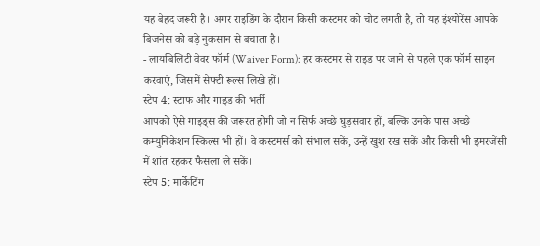यह बेहद जरूरी है। अगर राइडिंग के दौरान किसी कस्टमर को चोट लगती है, तो यह इंश्योरेंस आपके बिजनेस को बड़े नुकसान से बचाता है।
- लायबिलिटी वेवर फॉर्म (Waiver Form): हर कस्टमर से राइड पर जाने से पहले एक फॉर्म साइन करवाएं, जिसमें सेफ्टी रूल्स लिखे हों।
स्टेप 4: स्टाफ और गाइड की भर्ती
आपको ऐसे गाइड्स की जरूरत होगी जो न सिर्फ अच्छे घुड़सवार हों, बल्कि उनके पास अच्छे कम्युनिकेशन स्किल्स भी हों। वे कस्टमर्स को संभाल सकें, उन्हें खुश रख सकें और किसी भी इमरजेंसी में शांत रहकर फैसला ले सकें।
स्टेप 5: मार्केटिंग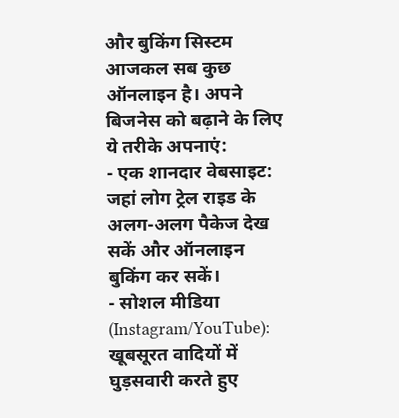और बुकिंग सिस्टम
आजकल सब कुछ ऑनलाइन है। अपने बिजनेस को बढ़ाने के लिए ये तरीके अपनाएं:
- एक शानदार वेबसाइट: जहां लोग ट्रेल राइड के अलग-अलग पैकेज देख सकें और ऑनलाइन बुकिंग कर सकें।
- सोशल मीडिया (Instagram/YouTube): खूबसूरत वादियों में घुड़सवारी करते हुए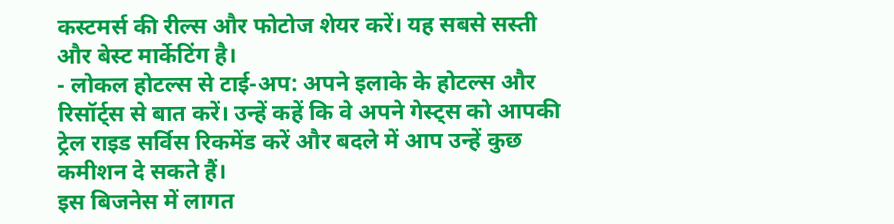कस्टमर्स की रील्स और फोटोज शेयर करें। यह सबसे सस्ती और बेस्ट मार्केटिंग है।
- लोकल होटल्स से टाई-अप: अपने इलाके के होटल्स और रिसॉर्ट्स से बात करें। उन्हें कहें कि वे अपने गेस्ट्स को आपकी ट्रेल राइड सर्विस रिकमेंड करें और बदले में आप उन्हें कुछ कमीशन दे सकते हैं।
इस बिजनेस में लागत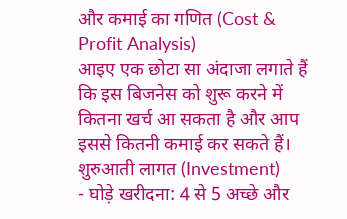और कमाई का गणित (Cost & Profit Analysis)
आइए एक छोटा सा अंदाजा लगाते हैं कि इस बिजनेस को शुरू करने में कितना खर्च आ सकता है और आप इससे कितनी कमाई कर सकते हैं।
शुरुआती लागत (Investment)
- घोड़े खरीदना: 4 से 5 अच्छे और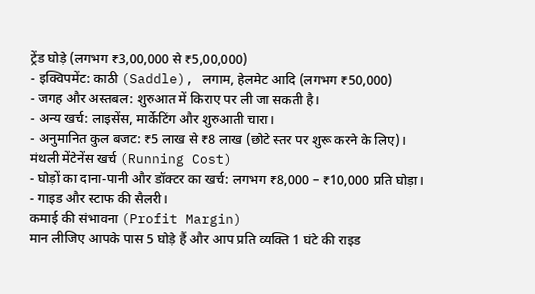ट्रेंड घोड़े (लगभग ₹3,00,000 से ₹5,00,000)
- इक्विपमेंट: काठी (Saddle), लगाम, हेलमेट आदि (लगभग ₹50,000)
- जगह और अस्तबल: शुरुआत में किराए पर ली जा सकती है।
- अन्य खर्च: लाइसेंस, मार्केटिंग और शुरुआती चारा।
- अनुमानित कुल बजट: ₹5 लाख से ₹8 लाख (छोटे स्तर पर शुरू करने के लिए)।
मंथली मेंटेनेंस खर्च (Running Cost)
- घोड़ों का दाना-पानी और डॉक्टर का खर्च: लगभग ₹8,000 – ₹10,000 प्रति घोड़ा।
- गाइड और स्टाफ की सैलरी।
कमाई की संभावना (Profit Margin)
मान लीजिए आपके पास 5 घोड़े हैं और आप प्रति व्यक्ति 1 घंटे की राइड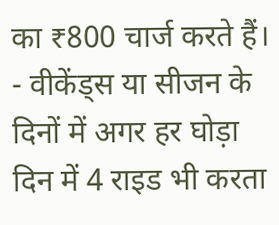का ₹800 चार्ज करते हैं।
- वीकेंड्स या सीजन के दिनों में अगर हर घोड़ा दिन में 4 राइड भी करता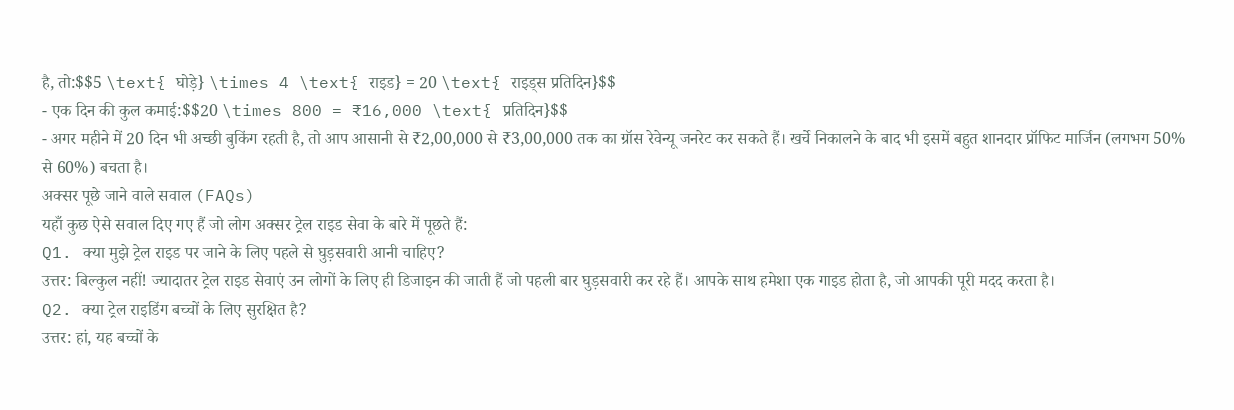है, तो:$$5 \text{ घोड़े} \times 4 \text{ राइड} = 20 \text{ राइड्स प्रतिदिन}$$
- एक दिन की कुल कमाई:$$20 \times 800 = ₹16,000 \text{ प्रतिदिन}$$
- अगर महीने में 20 दिन भी अच्छी बुकिंग रहती है, तो आप आसानी से ₹2,00,000 से ₹3,00,000 तक का ग्रॉस रेवेन्यू जनरेट कर सकते हैं। खर्चे निकालने के बाद भी इसमें बहुत शानदार प्रॉफिट मार्जिन (लगभग 50% से 60%) बचता है।
अक्सर पूछे जाने वाले सवाल (FAQs)
यहाँ कुछ ऐसे सवाल दिए गए हैं जो लोग अक्सर ट्रेल राइड सेवा के बारे में पूछते हैं:
Q1. क्या मुझे ट्रेल राइड पर जाने के लिए पहले से घुड़सवारी आनी चाहिए?
उत्तर: बिल्कुल नहीं! ज्यादातर ट्रेल राइड सेवाएं उन लोगों के लिए ही डिजाइन की जाती हैं जो पहली बार घुड़सवारी कर रहे हैं। आपके साथ हमेशा एक गाइड होता है, जो आपकी पूरी मदद करता है।
Q2. क्या ट्रेल राइडिंग बच्चों के लिए सुरक्षित है?
उत्तर: हां, यह बच्चों के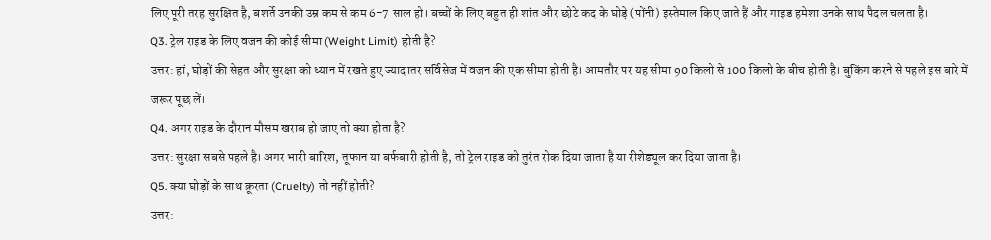लिए पूरी तरह सुरक्षित है, बशर्ते उनकी उम्र कम से कम 6-7 साल हो। बच्चों के लिए बहुत ही शांत और छोटे कद के घोड़े (पोंनी) इस्तेमाल किए जाते हैं और गाइड हमेशा उनके साथ पैदल चलता है।
Q3. ट्रेल राइड के लिए वजन की कोई सीमा (Weight Limit) होती है?
उत्तर: हां, घोड़ों की सेहत और सुरक्षा को ध्यान में रखते हुए ज्यादातर सर्विसेज में वजन की एक सीमा होती है। आमतौर पर यह सीमा 90 किलो से 100 किलो के बीच होती है। बुकिंग करने से पहले इस बारे में जरूर पूछ लें।
Q4. अगर राइड के दौरान मौसम खराब हो जाए तो क्या होता है?
उत्तर: सुरक्षा सबसे पहले है। अगर भारी बारिश, तूफान या बर्फबारी होती है, तो ट्रेल राइड को तुरंत रोक दिया जाता है या रीशेड्यूल कर दिया जाता है।
Q5. क्या घोड़ों के साथ क्रूरता (Cruelty) तो नहीं होती?
उत्तर: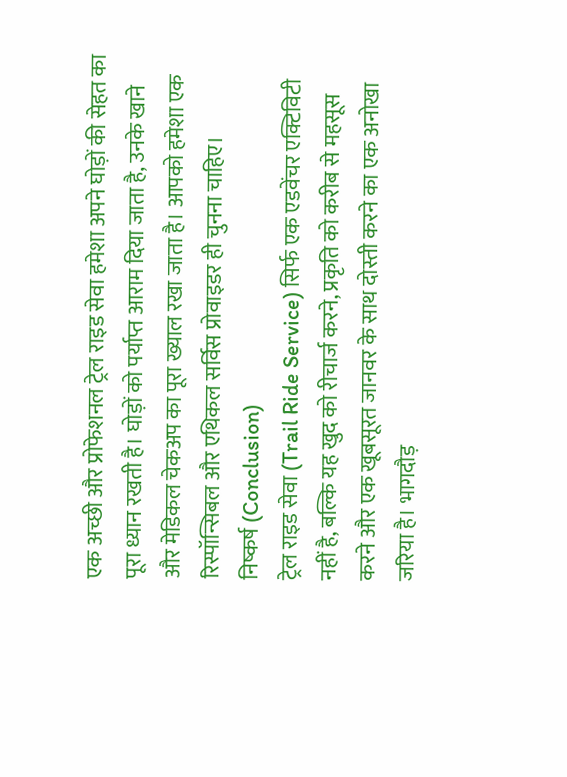एक अच्छी और प्रोफेशनल ट्रेल राइड सेवा हमेशा अपने घोड़ों की सेहत का पूरा ध्यान रखती है। घोड़ों को पर्याप्त आराम दिया जाता है, उनके खाने और मेडिकल चेकअप का पूरा ख्याल रखा जाता है। आपको हमेशा एक रिस्पॉन्सिबल और एथिकल सर्विस प्रोवाइडर ही चुनना चाहिए।
निष्कर्ष (Conclusion)
ट्रेल राइड सेवा (Trail Ride Service) सिर्फ एक एडवेंचर एक्टिविटी नहीं है, बल्कि यह खुद को रीचार्ज करने, प्रकृति को करीब से महसूस करने और एक खूबसूरत जानवर के साथ दोस्ती करने का एक अनोखा जरिया है। भागदौड़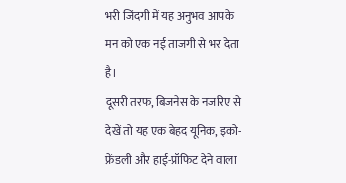भरी जिंदगी में यह अनुभव आपके मन को एक नई ताजगी से भर देता है।
दूसरी तरफ, बिजनेस के नजरिए से देखें तो यह एक बेहद यूनिक, इको-फ्रेंडली और हाई-प्रॉफिट देने वाला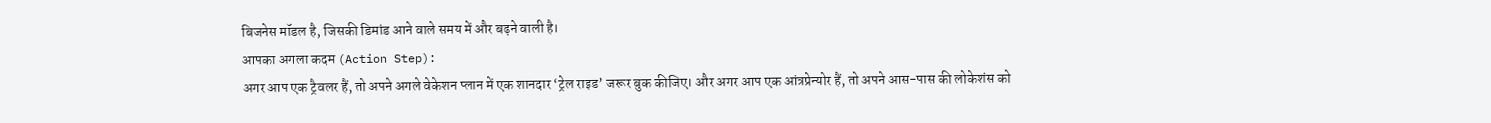बिजनेस मॉडल है, जिसकी डिमांड आने वाले समय में और बढ़ने वाली है।
आपका अगला कदम (Action Step):
अगर आप एक ट्रैवलर हैं, तो अपने अगले वेकेशन प्लान में एक शानदार ‘ट्रेल राइड’ जरूर बुक कीजिए। और अगर आप एक आंत्रप्रेन्योर हैं, तो अपने आस-पास की लोकेशंस को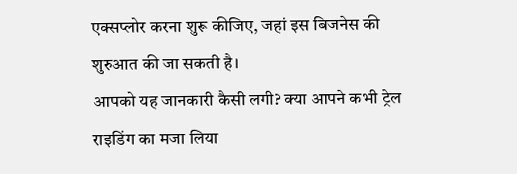एक्सप्लोर करना शुरू कीजिए, जहां इस बिजनेस की शुरुआत की जा सकती है।
आपको यह जानकारी कैसी लगी? क्या आपने कभी ट्रेल राइडिंग का मजा लिया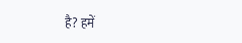है? हमें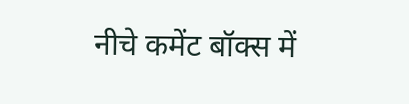नीचे कमेंट बॉक्स में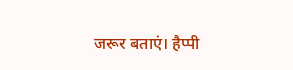जरूर बताएं। हैप्पी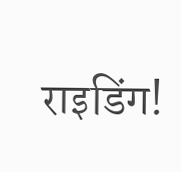राइडिंग!